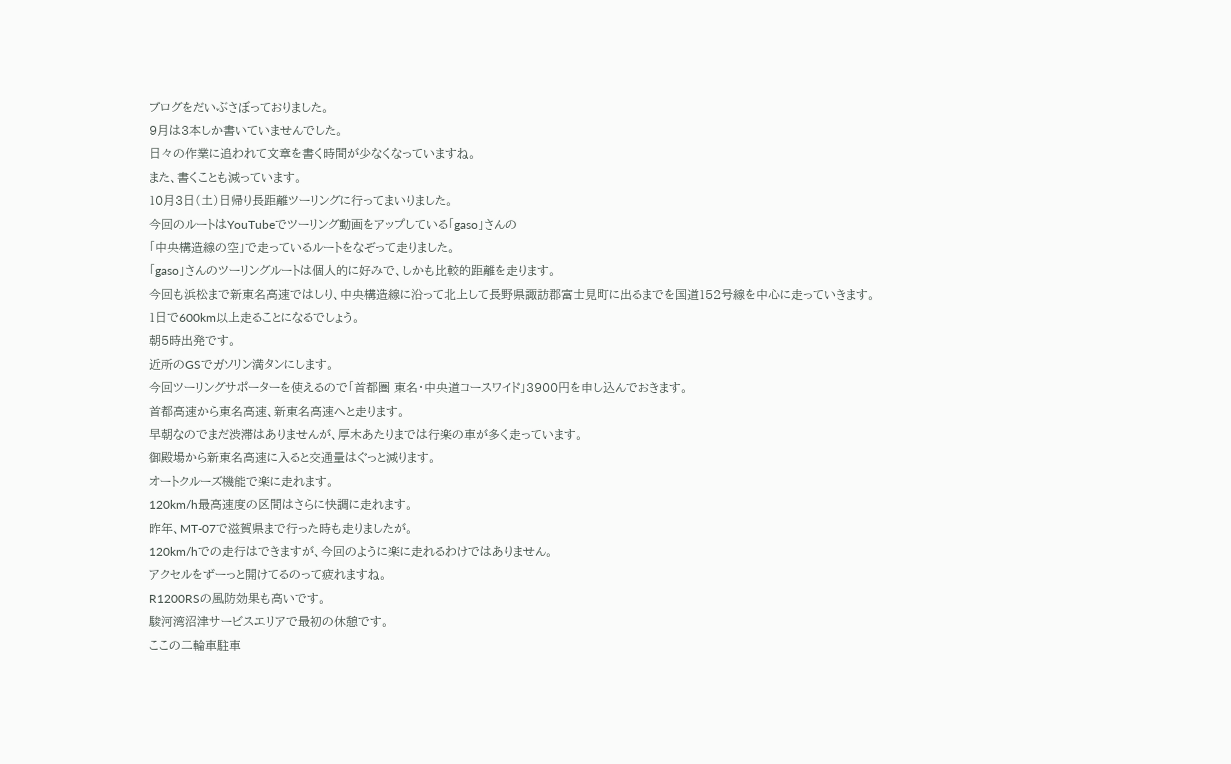ブログをだいぶさぼっておりました。
9月は3本しか書いていませんでした。
日々の作業に追われて文章を書く時間が少なくなっていますね。
また、書くことも減っています。
10月3日(土)日帰り長距離ツーリングに行ってまいりました。
今回のルートはYouTubeでツーリング動画をアップしている「gaso」さんの
「中央構造線の空」で走っているルートをなぞって走りました。
「gaso」さんのツーリングルートは個人的に好みで、しかも比較的距離を走ります。
今回も浜松まで新東名高速ではしり、中央構造線に沿って北上して長野県諏訪郡富士見町に出るまでを国道152号線を中心に走っていきます。
1日で600km以上走ることになるでしょう。
朝5時出発です。
近所のGSでガソリン満タンにします。
今回ツーリングサポーターを使えるので「首都圏 東名・中央道コースワイド」3900円を申し込んでおきます。
首都高速から東名高速、新東名高速へと走ります。
早朝なのでまだ渋滞はありませんが、厚木あたりまでは行楽の車が多く走っています。
御殿場から新東名高速に入ると交通量はぐっと減ります。
オートクルーズ機能で楽に走れます。
120km/h最高速度の区間はさらに快調に走れます。
昨年、MT-07で滋賀県まで行った時も走りましたが。
120km/hでの走行はできますが、今回のように楽に走れるわけではありません。
アクセルをずーっと開けてるのって疲れますね。
R1200RSの風防効果も高いです。
駿河湾沼津サービスエリアで最初の休憩です。
ここの二輪車駐車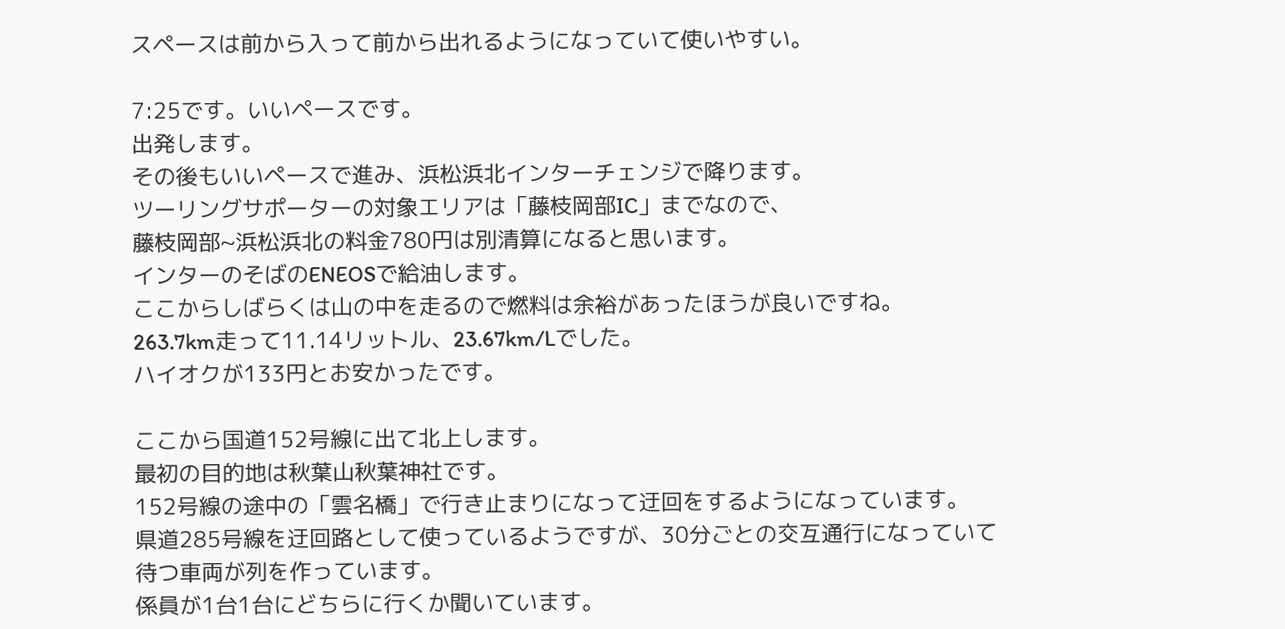スペースは前から入って前から出れるようになっていて使いやすい。

7:25です。いいペースです。
出発します。
その後もいいペースで進み、浜松浜北インターチェンジで降ります。
ツーリングサポーターの対象エリアは「藤枝岡部IC」までなので、
藤枝岡部~浜松浜北の料金780円は別清算になると思います。
インターのそばのENEOSで給油します。
ここからしばらくは山の中を走るので燃料は余裕があったほうが良いですね。
263.7km走って11.14リットル、23.67km/Lでした。
ハイオクが133円とお安かったです。

ここから国道152号線に出て北上します。
最初の目的地は秋葉山秋葉神社です。
152号線の途中の「雲名橋」で行き止まりになって迂回をするようになっています。
県道285号線を迂回路として使っているようですが、30分ごとの交互通行になっていて
待つ車両が列を作っています。
係員が1台1台にどちらに行くか聞いています。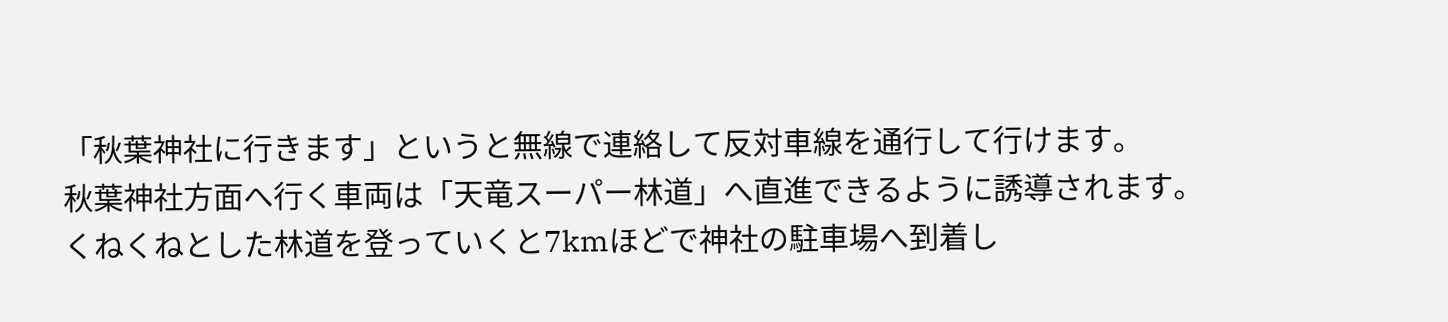「秋葉神社に行きます」というと無線で連絡して反対車線を通行して行けます。
秋葉神社方面へ行く車両は「天竜スーパー林道」へ直進できるように誘導されます。
くねくねとした林道を登っていくと7kmほどで神社の駐車場へ到着し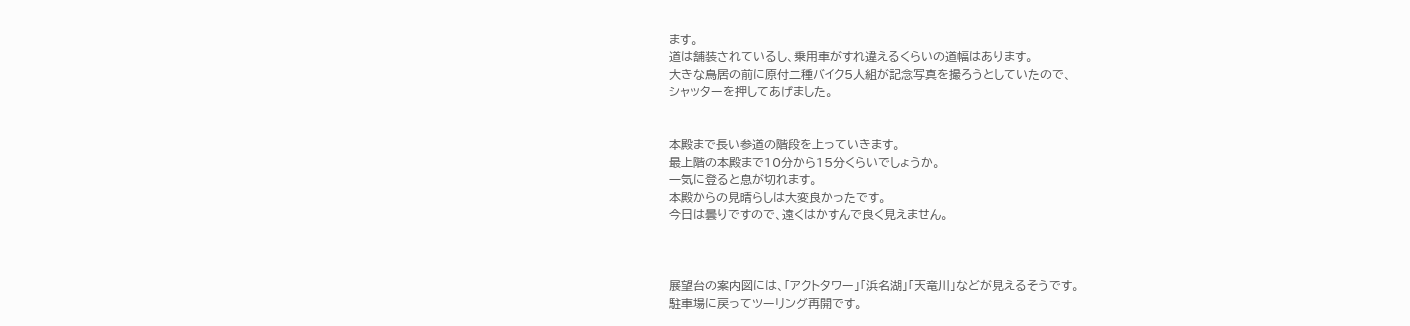ます。
道は舗装されているし、乗用車がすれ違えるくらいの道幅はあります。
大きな鳥居の前に原付二種バイク5人組が記念写真を撮ろうとしていたので、
シャッターを押してあげました。


本殿まで長い参道の階段を上っていきます。
最上階の本殿まで10分から15分くらいでしょうか。
一気に登ると息が切れます。
本殿からの見晴らしは大変良かったです。
今日は曇りですので、遠くはかすんで良く見えません。



展望台の案内図には、「アクトタワー」「浜名湖」「天竜川」などが見えるそうです。
駐車場に戻ってツーリング再開です。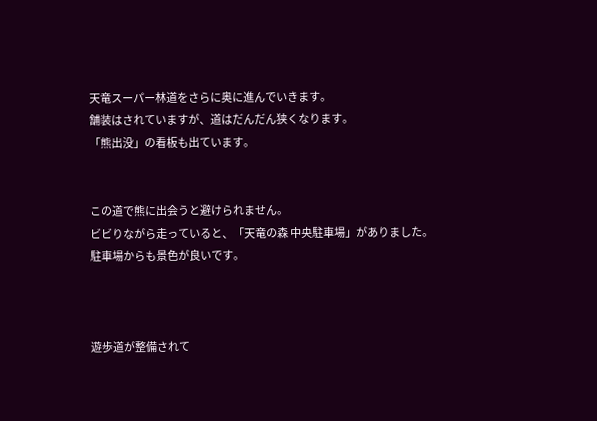天竜スーパー林道をさらに奥に進んでいきます。
舗装はされていますが、道はだんだん狭くなります。
「熊出没」の看板も出ています。


この道で熊に出会うと避けられません。
ビビりながら走っていると、「天竜の森 中央駐車場」がありました。
駐車場からも景色が良いです。



遊歩道が整備されて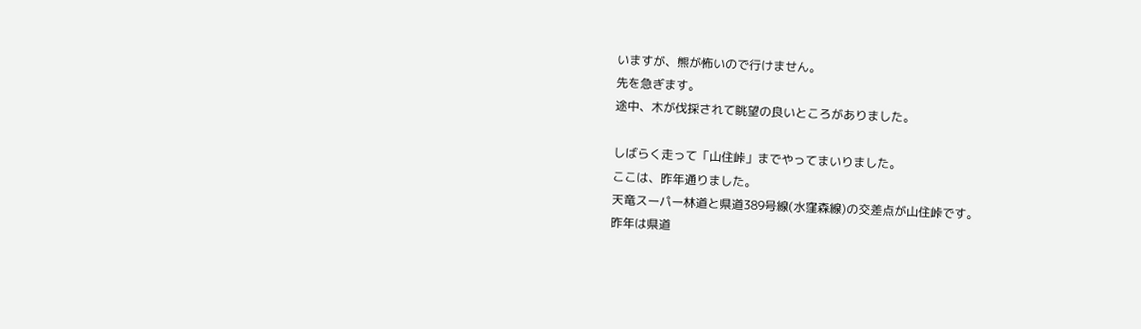いますが、熊が怖いので行けません。
先を急ぎます。
途中、木が伐採されて眺望の良いところがありました。

しばらく走って「山住峠」までやってまいりました。
ここは、昨年通りました。
天竜スーパー林道と県道389号線(水窪森線)の交差点が山住峠です。
昨年は県道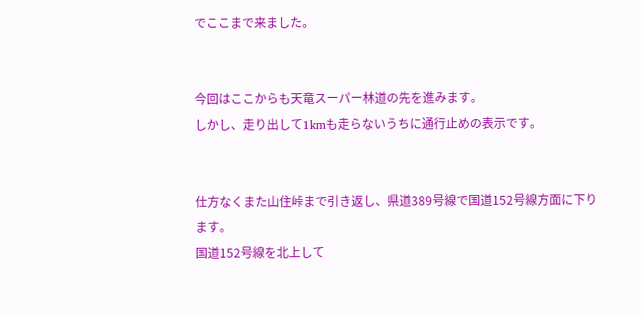でここまで来ました。


今回はここからも天竜スーパー林道の先を進みます。
しかし、走り出して1kmも走らないうちに通行止めの表示です。


仕方なくまた山住峠まで引き返し、県道389号線で国道152号線方面に下ります。
国道152号線を北上して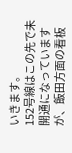いきます。
152号線はこの先で未開通になっていますが、飯田方面の看板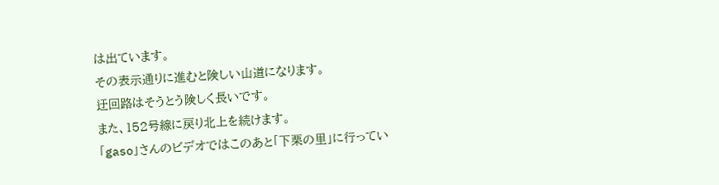は出ています。
その表示通りに進むと険しい山道になります。
迂回路はそうとう険しく長いです。
また、152号線に戻り北上を続けます。
「gaso」さんのビデオではこのあと「下栗の里」に行ってい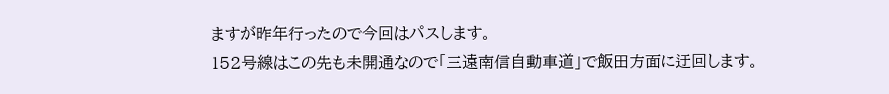ますが昨年行ったので今回はパスします。
152号線はこの先も未開通なので「三遠南信自動車道」で飯田方面に迂回します。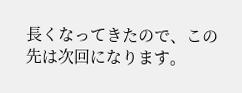長くなってきたので、この先は次回になります。